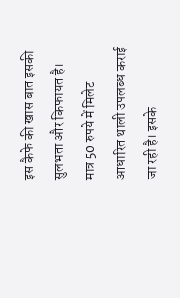इस कैफे की खास बात इसकी सुलभता और किफायत है। मात्र 50 रुपये में मिलेट आधारित थाली उपलब्ध कराई जा रही है। इसके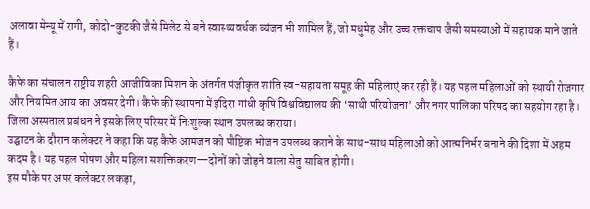अलावा मेन्यू में रागी, कोदो-कुटकी जैसे मिलेट से बने स्वास्थ्यवर्धक व्यंजन भी शामिल हैं, जो मधुमेह और उच्च रक्तचाप जैसी समस्याओं में सहायक माने जाते हैं।

कैफे का संचालन राष्ट्रीय शहरी आजीविका मिशन के अंतर्गत पंजीकृत शांति स्व-सहायता समूह की महिलाएं कर रही हैं। यह पहल महिलाओं को स्थायी रोजगार और नियमित आय का अवसर देगी। कैफे की स्थापना में इंदिरा गांधी कृषि विश्वविद्यालय की ‘साथी परियोजना’ और नगर पालिका परिषद का सहयोग रहा है। जिला अस्पताल प्रबंधन ने इसके लिए परिसर में निःशुल्क स्थान उपलब्ध कराया।
उद्घाटन के दौरान कलेक्टर ने कहा कि यह कैफे आमजन को पौष्टिक भोजन उपलब्ध कराने के साथ-साथ महिलाओं को आत्मनिर्भर बनाने की दिशा में अहम कदम है। यह पहल पोषण और महिला सशक्तिकरण—दोनों को जोड़ने वाला सेतु साबित होगी।
इस मौके पर अपर कलेक्टर लकड़ा,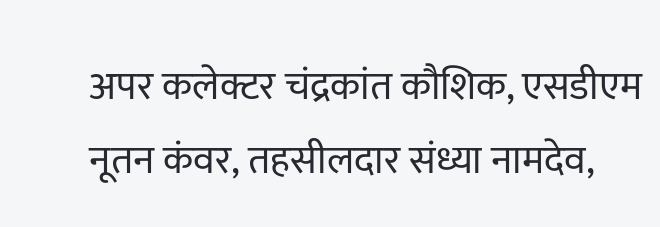अपर कलेक्टर चंद्रकांत कौशिक, एसडीएम नूतन कंवर, तहसीलदार संध्या नामदेव,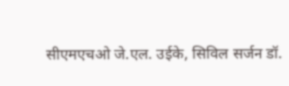सीएमएचओ जे.एल. उईके, सिविल सर्जन डॉ.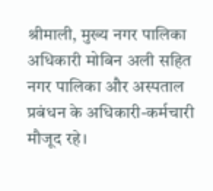श्रीमाली, मुख्य नगर पालिका अधिकारी मोबिन अली सहित नगर पालिका और अस्पताल प्रबंधन के अधिकारी-कर्मचारी मौजूद रहे।